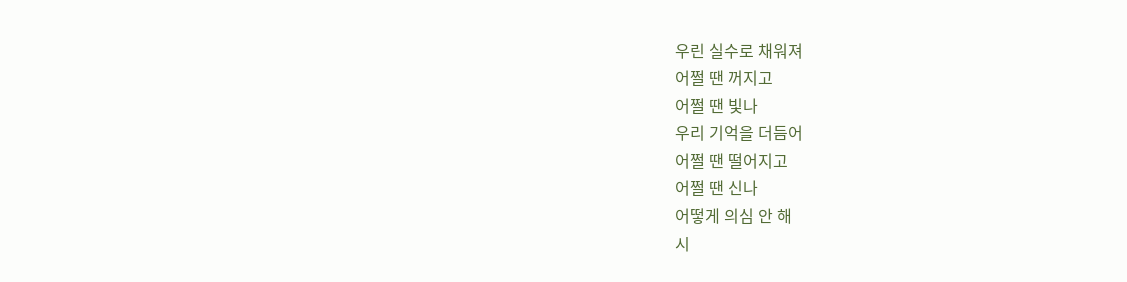우린 실수로 채워져
어쩔 땐 꺼지고
어쩔 땐 빛나
우리 기억을 더듬어
어쩔 땐 떨어지고
어쩔 땐 신나
어떻게 의심 안 해
시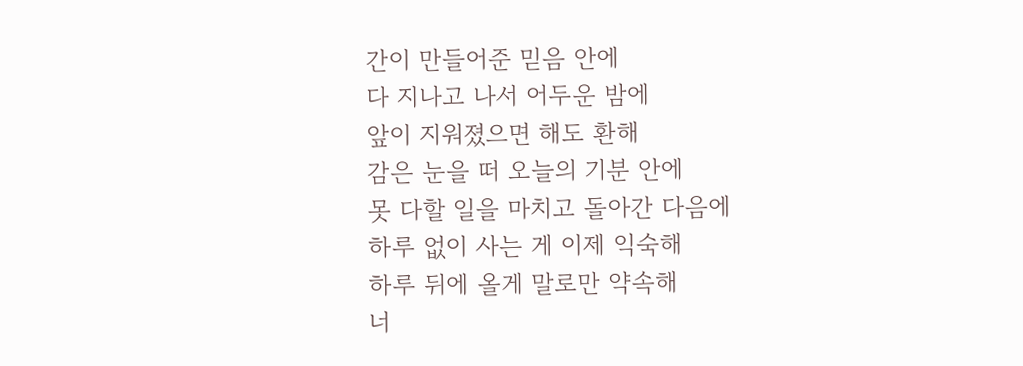간이 만들어준 믿음 안에
다 지나고 나서 어두운 밤에
앞이 지워졌으면 해도 환해
감은 눈을 떠 오늘의 기분 안에
못 다할 일을 마치고 돌아간 다음에
하루 없이 사는 게 이제 익숙해
하루 뒤에 올게 말로만 약속해
너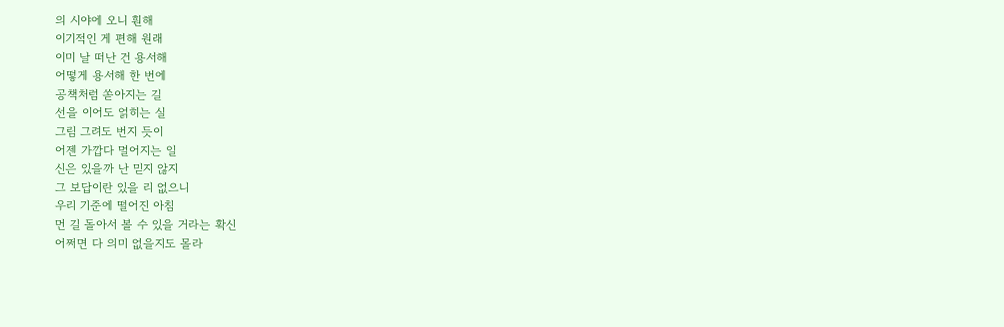의 시야에 오니 훤해
이기적인 게 편해 원래
이미 날 떠난 건 용서해
어떻게 용서해 한 번에
공책처럼 쏟아지는 길
선을 이어도 얽히는 실
그림 그려도 번지 듯이
어젠 가깝다 멀어지는 일
신은 있을까 난 믿지 않지
그 보답이란 있을 리 없으니
우리 기준에 떨어진 아침
먼 길 돌아서 볼 수 있을 거라는 확신
어쩌면 다 의미 없을지도 몰라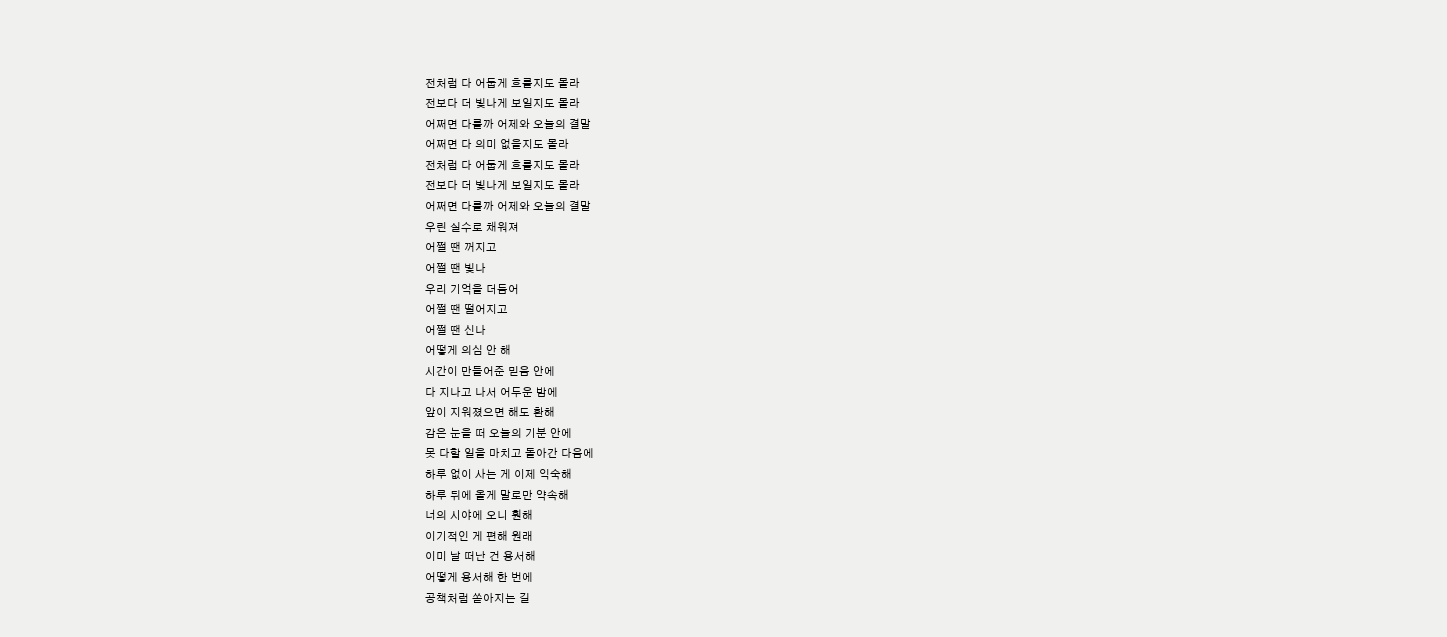전처럼 다 어둡게 흐를지도 몰라
전보다 더 빛나게 보일지도 몰라
어쩌면 다를까 어제와 오늘의 결말
어쩌면 다 의미 없을지도 몰라
전처럼 다 어둡게 흐를지도 몰라
전보다 더 빛나게 보일지도 몰라
어쩌면 다를까 어제와 오늘의 결말
우린 실수로 채워져
어쩔 땐 꺼지고
어쩔 땐 빛나
우리 기억을 더듬어
어쩔 땐 떨어지고
어쩔 땐 신나
어떻게 의심 안 해
시간이 만들어준 믿음 안에
다 지나고 나서 어두운 밤에
앞이 지워졌으면 해도 환해
감은 눈을 떠 오늘의 기분 안에
못 다할 일을 마치고 돌아간 다음에
하루 없이 사는 게 이제 익숙해
하루 뒤에 올게 말로만 약속해
너의 시야에 오니 훤해
이기적인 게 편해 원래
이미 날 떠난 건 용서해
어떻게 용서해 한 번에
공책처럼 쏟아지는 길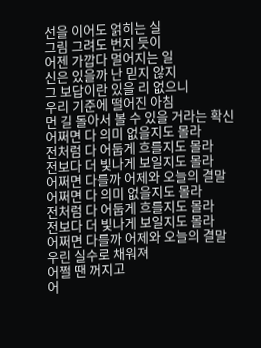선을 이어도 얽히는 실
그림 그려도 번지 듯이
어젠 가깝다 멀어지는 일
신은 있을까 난 믿지 않지
그 보답이란 있을 리 없으니
우리 기준에 떨어진 아침
먼 길 돌아서 볼 수 있을 거라는 확신
어쩌면 다 의미 없을지도 몰라
전처럼 다 어둡게 흐를지도 몰라
전보다 더 빛나게 보일지도 몰라
어쩌면 다를까 어제와 오늘의 결말
어쩌면 다 의미 없을지도 몰라
전처럼 다 어둡게 흐를지도 몰라
전보다 더 빛나게 보일지도 몰라
어쩌면 다를까 어제와 오늘의 결말
우린 실수로 채워져
어쩔 땐 꺼지고
어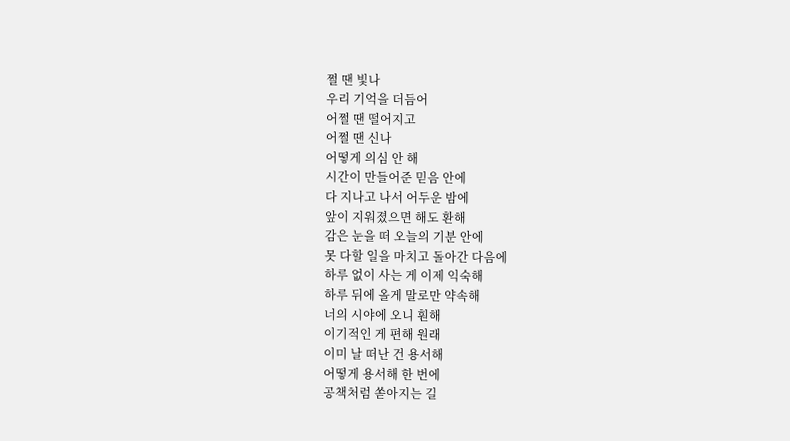쩔 땐 빛나
우리 기억을 더듬어
어쩔 땐 떨어지고
어쩔 땐 신나
어떻게 의심 안 해
시간이 만들어준 믿음 안에
다 지나고 나서 어두운 밤에
앞이 지워졌으면 해도 환해
감은 눈을 떠 오늘의 기분 안에
못 다할 일을 마치고 돌아간 다음에
하루 없이 사는 게 이제 익숙해
하루 뒤에 올게 말로만 약속해
너의 시야에 오니 훤해
이기적인 게 편해 원래
이미 날 떠난 건 용서해
어떻게 용서해 한 번에
공책처럼 쏟아지는 길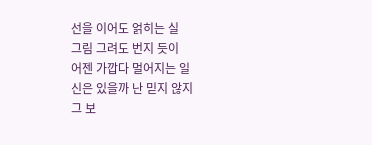선을 이어도 얽히는 실
그림 그려도 번지 듯이
어젠 가깝다 멀어지는 일
신은 있을까 난 믿지 않지
그 보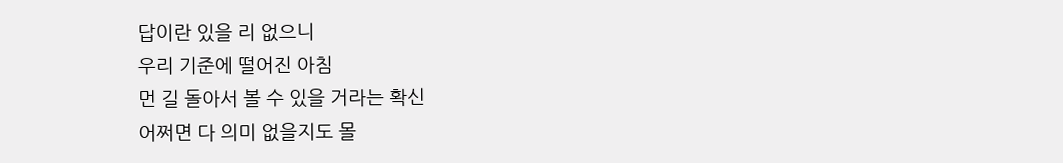답이란 있을 리 없으니
우리 기준에 떨어진 아침
먼 길 돌아서 볼 수 있을 거라는 확신
어쩌면 다 의미 없을지도 몰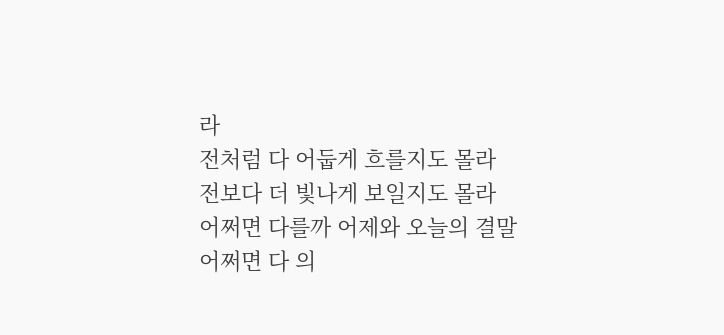라
전처럼 다 어둡게 흐를지도 몰라
전보다 더 빛나게 보일지도 몰라
어쩌면 다를까 어제와 오늘의 결말
어쩌면 다 의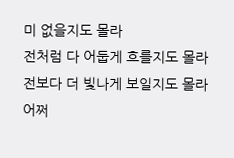미 없을지도 몰라
전처럼 다 어둡게 흐를지도 몰라
전보다 더 빛나게 보일지도 몰라
어쩌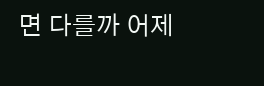면 다를까 어제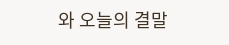와 오늘의 결말